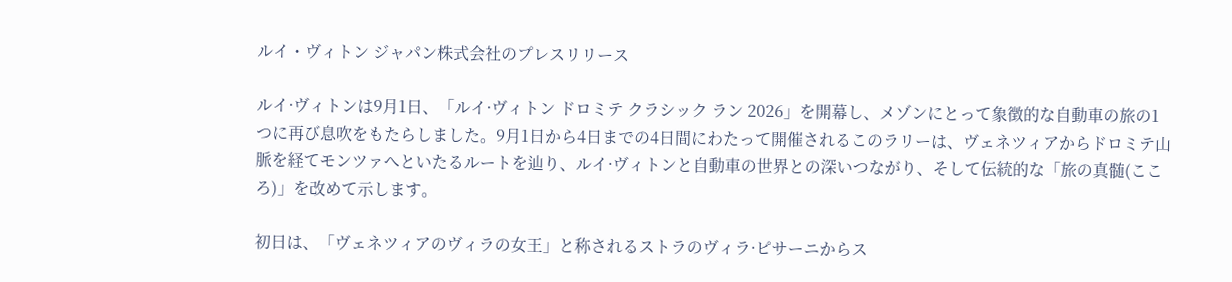ルイ・ヴィトン ジャパン株式会社のプレスリリース

ルイ·ヴィトンは9月1日、「ルイ·ヴィトン ドロミテ クラシック ラン 2026」を開幕し、メゾンにとって象徴的な自動車の旅の1つに再び息吹をもたらしました。9月1日から4日までの4日間にわたって開催されるこのラリーは、ヴェネツィアからドロミテ山脈を経てモンツァへといたるルートを辿り、ルイ·ヴィトンと自動車の世界との深いつながり、そして伝統的な「旅の真髄(こころ)」を改めて示します。

初日は、「ヴェネツィアのヴィラの女王」と称されるストラのヴィラ·ピサーニからス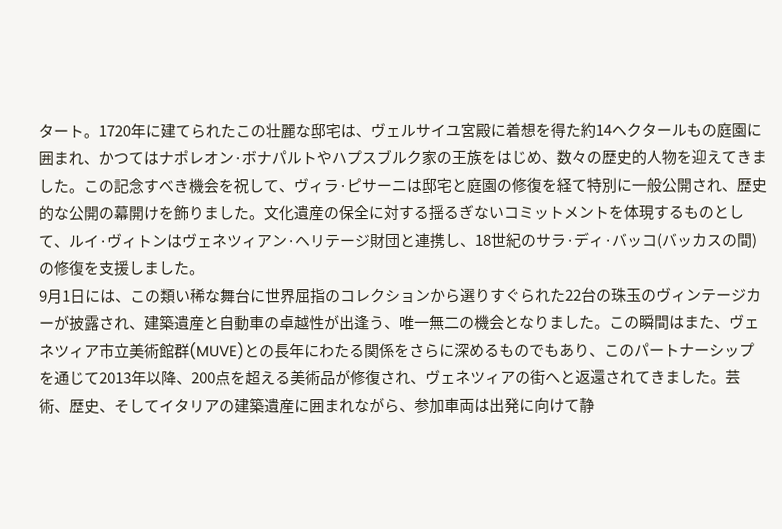タート。1720年に建てられたこの壮麗な邸宅は、ヴェルサイユ宮殿に着想を得た約14ヘクタールもの庭園に囲まれ、かつてはナポレオン·ボナパルトやハプスブルク家の王族をはじめ、数々の歴史的人物を迎えてきました。この記念すべき機会を祝して、ヴィラ·ピサーニは邸宅と庭園の修復を経て特別に一般公開され、歴史的な公開の幕開けを飾りました。文化遺産の保全に対する揺るぎないコミットメントを体現するものとして、ルイ·ヴィトンはヴェネツィアン·ヘリテージ財団と連携し、18世紀のサラ·ディ·バッコ(バッカスの間)の修復を支援しました。
9月1日には、この類い稀な舞台に世界屈指のコレクションから選りすぐられた22台の珠玉のヴィンテージカーが披露され、建築遺産と自動車の卓越性が出逢う、唯一無二の機会となりました。この瞬間はまた、ヴェネツィア市立美術館群(MUVE)との長年にわたる関係をさらに深めるものでもあり、このパートナーシップを通じて2013年以降、200点を超える美術品が修復され、ヴェネツィアの街へと返還されてきました。芸術、歴史、そしてイタリアの建築遺産に囲まれながら、参加車両は出発に向けて静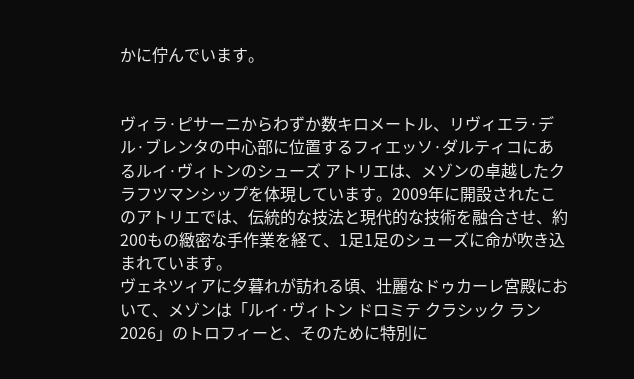かに佇んでいます。


ヴィラ·ピサーニからわずか数キロメートル、リヴィエラ·デル·ブレンタの中心部に位置するフィエッソ·ダルティコにあるルイ·ヴィトンのシューズ アトリエは、メゾンの卓越したクラフツマンシップを体現しています。2009年に開設されたこのアトリエでは、伝統的な技法と現代的な技術を融合させ、約200もの緻密な手作業を経て、1足1足のシューズに命が吹き込まれています。
ヴェネツィアに夕暮れが訪れる頃、壮麗なドゥカーレ宮殿において、メゾンは「ルイ·ヴィトン ドロミテ クラシック ラン 2026」のトロフィーと、そのために特別に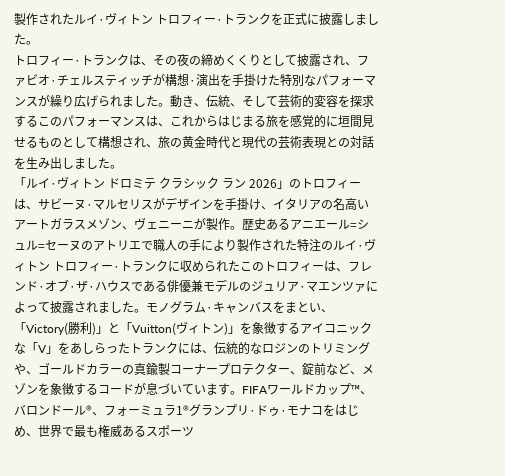製作されたルイ·ヴィトン トロフィー·トランクを正式に披露しました。
トロフィー·トランクは、その夜の締めくくりとして披露され、ファビオ·チェルスティッチが構想·演出を手掛けた特別なパフォーマンスが繰り広げられました。動き、伝統、そして芸術的変容を探求するこのパフォーマンスは、これからはじまる旅を感覚的に垣間見せるものとして構想され、旅の黄金時代と現代の芸術表現との対話を生み出しました。
「ルイ·ヴィトン ドロミテ クラシック ラン 2026」のトロフィーは、サビーヌ·マルセリスがデザインを手掛け、イタリアの名高いアートガラスメゾン、ヴェニーニが製作。歴史あるアニエール=シュル=セーヌのアトリエで職人の手により製作された特注のルイ·ヴィトン トロフィー·トランクに収められたこのトロフィーは、フレンド·オブ·ザ·ハウスである俳優兼モデルのジュリア·マエンツァによって披露されました。モノグラム·キャンバスをまとい、「Victory(勝利)」と「Vuitton(ヴィトン)」を象徴するアイコニックな「V」をあしらったトランクには、伝統的なロジンのトリミングや、ゴールドカラーの真鍮製コーナープロテクター、錠前など、メゾンを象徴するコードが息づいています。FIFAワールドカップ™、バロンドール®、フォーミュラ1®グランプリ·ドゥ·モナコをはじめ、世界で最も権威あるスポーツ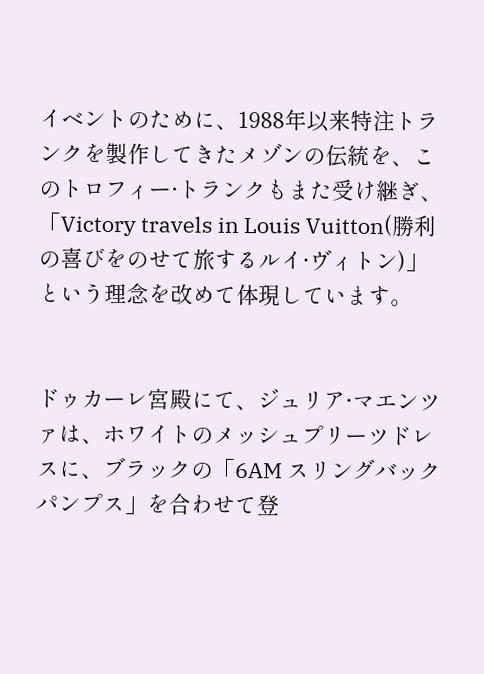イベントのために、1988年以来特注トランクを製作してきたメゾンの伝統を、このトロフィー·トランクもまた受け継ぎ、「Victory travels in Louis Vuitton(勝利の喜びをのせて旅するルイ·ヴィトン)」という理念を改めて体現しています。


ドゥカーレ宮殿にて、ジュリア·マエンツァは、ホワイトのメッシュプリーツドレスに、ブラックの「6AM スリングバックパンプス」を合わせて登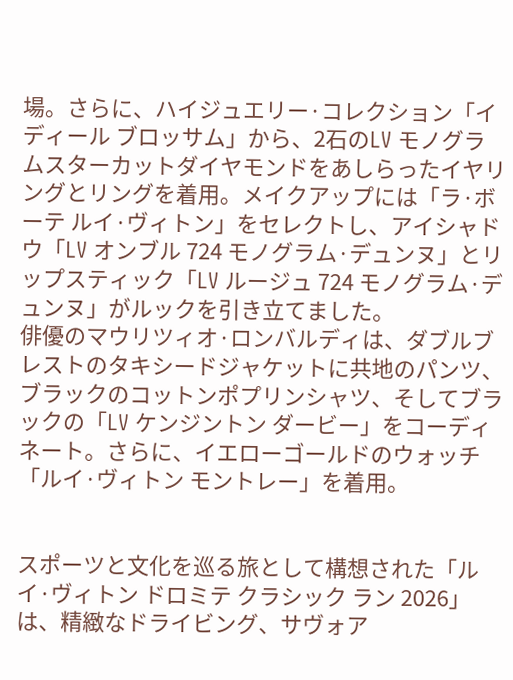場。さらに、ハイジュエリー·コレクション「イディール ブロッサム」から、2石のLV モノグラムスターカットダイヤモンドをあしらったイヤリングとリングを着用。メイクアップには「ラ·ボーテ ルイ·ヴィトン」をセレクトし、アイシャドウ「LV オンブル 724 モノグラム·デュンヌ」とリップスティック「LV ルージュ 724 モノグラム·デュンヌ」がルックを引き立てました。
俳優のマウリツィオ·ロンバルディは、ダブルブレストのタキシードジャケットに共地のパンツ、ブラックのコットンポプリンシャツ、そしてブラックの「LV ケンジントン ダービー」をコーディネート。さらに、イエローゴールドのウォッチ「ルイ·ヴィトン モントレー」を着用。


スポーツと文化を巡る旅として構想された「ルイ·ヴィトン ドロミテ クラシック ラン 2026」は、精緻なドライビング、サヴォア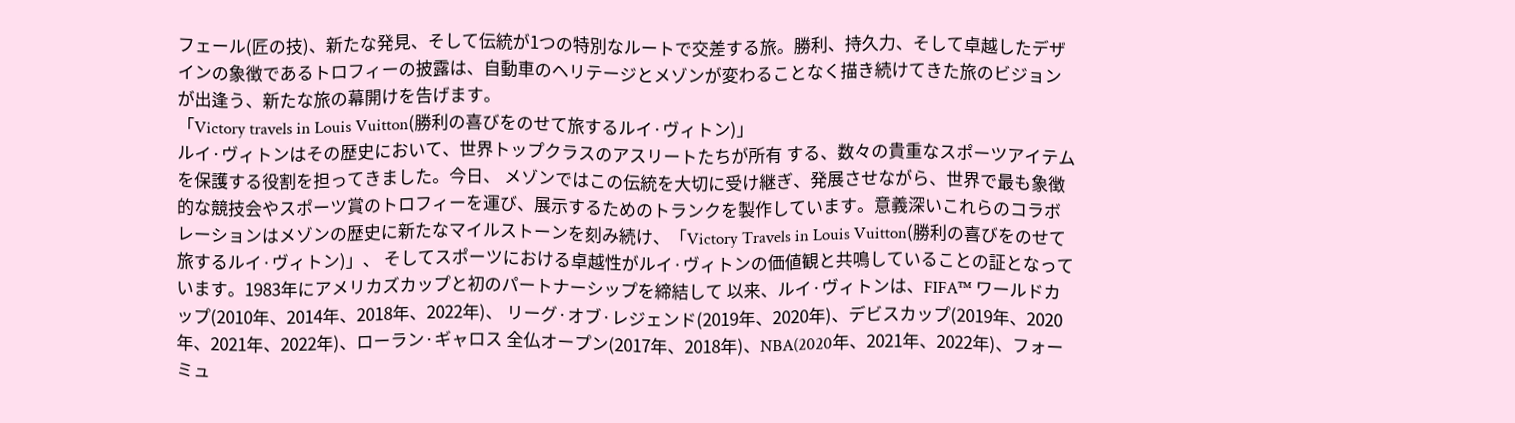フェール(匠の技)、新たな発見、そして伝統が1つの特別なルートで交差する旅。勝利、持久力、そして卓越したデザインの象徴であるトロフィーの披露は、自動車のヘリテージとメゾンが変わることなく描き続けてきた旅のビジョンが出逢う、新たな旅の幕開けを告げます。
「Victory travels in Louis Vuitton(勝利の喜びをのせて旅するルイ·ヴィトン)」
ルイ·ヴィトンはその歴史において、世界トップクラスのアスリートたちが所有 する、数々の貴重なスポーツアイテムを保護する役割を担ってきました。今日、 メゾンではこの伝統を大切に受け継ぎ、発展させながら、世界で最も象徴的な競技会やスポーツ賞のトロフィーを運び、展示するためのトランクを製作しています。意義深いこれらのコラボレーションはメゾンの歴史に新たなマイルストーンを刻み続け、「Victory Travels in Louis Vuitton(勝利の喜びをのせて旅するルイ·ヴィトン)」、 そしてスポーツにおける卓越性がルイ·ヴィトンの価値観と共鳴していることの証となっています。1983年にアメリカズカップと初のパートナーシップを締結して 以来、ルイ·ヴィトンは、FIFA™ ワールドカップ(2010年、2014年、2018年、2022年)、 リーグ·オブ·レジェンド(2019年、2020年)、デビスカップ(2019年、2020年、2021年、2022年)、ローラン·ギャロス 全仏オープン(2017年、2018年)、NBA(2020年、2021年、2022年)、フォーミュ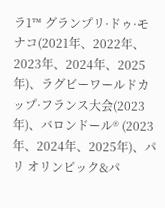ラ1™ グランプリ·ドゥ·モナコ(2021年、2022年、2023年、2024年、2025年)、ラグビーワールドカップ·フランス大会(2023年)、バロンドール® (2023年、2024年、2025年)、パリ オリンピック&パ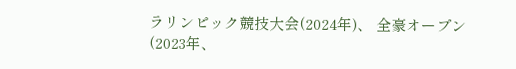ラリンピック競技大会(2024年)、 全豪オープン(2023年、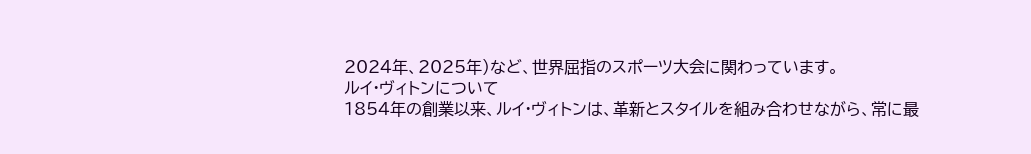2024年、2025年)など、世界屈指のスポーツ大会に関わっています。
ルイ·ヴィトンについて
1854年の創業以来、ルイ·ヴィトンは、革新とスタイルを組み合わせながら、常に最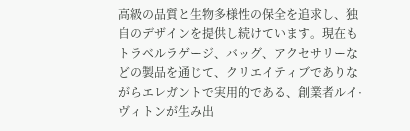高級の品質と生物多様性の保全を追求し、独自のデザインを提供し続けています。現在もトラベルラゲージ、バッグ、アクセサリーなどの製品を通じて、クリエイティブでありながらエレガントで実用的である、創業者ルイ·ヴィトンが生み出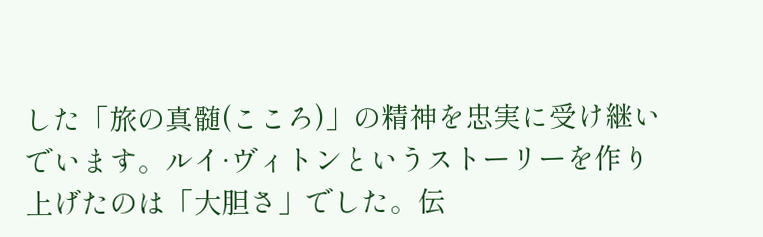した「旅の真髄(こころ)」の精神を忠実に受け継いでいます。ルイ·ヴィトンというストーリーを作り上げたのは「大胆さ」でした。伝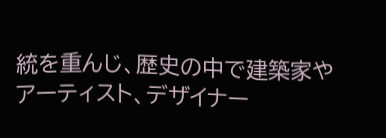統を重んじ、歴史の中で建築家やアーティスト、デザイナー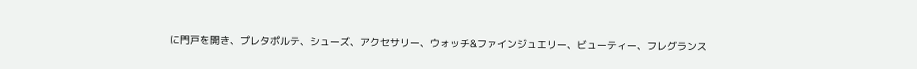に門戸を開き、プレタポルテ、シューズ、アクセサリー、ウォッチ&ファインジュエリー、ビューティー、フレグランス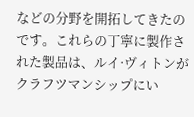などの分野を開拓してきたのです。これらの丁寧に製作された製品は、ルイ·ヴィトンがクラフツマンシップにい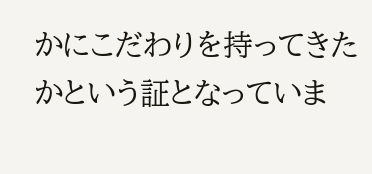かにこだわりを持ってきたかという証となっていま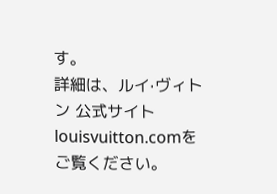す。
詳細は、ルイ·ヴィトン 公式サイト louisvuitton.comをご覧ください。